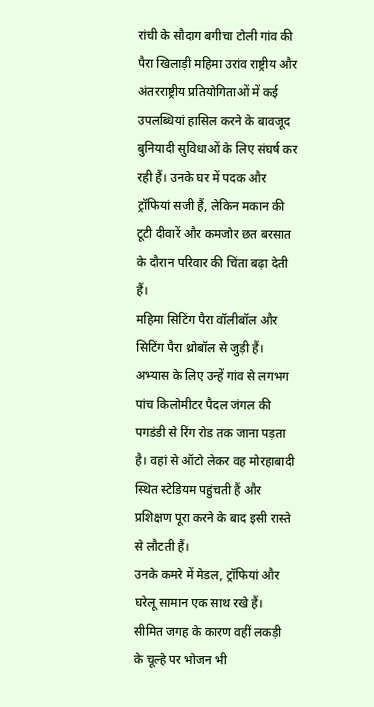रांची के सौदाग बगीचा टोली गांव की पैरा खिलाड़ी महिमा उरांव राष्ट्रीय और अंतरराष्ट्रीय प्रतियोगिताओं में कई उपलब्धियां हासिल करने के बावजूद बुनियादी सुविधाओं के लिए संघर्ष कर रही हैं। उनके घर में पदक और ट्रॉफियां सजी हैं, लेकिन मकान की टूटी दीवारें और कमजोर छत बरसात के दौरान परिवार की चिंता बढ़ा देती हैं।
महिमा सिटिंग पैरा वॉलीबॉल और सिटिंग पैरा थ्रोबॉल से जुड़ी हैं। अभ्यास के लिए उन्हें गांव से लगभग पांच किलोमीटर पैदल जंगल की पगडंडी से रिंग रोड तक जाना पड़ता है। वहां से ऑटो लेकर वह मोरहाबादी स्थित स्टेडियम पहुंचती हैं और प्रशिक्षण पूरा करने के बाद इसी रास्ते से लौटती हैं।
उनके कमरे में मेडल, ट्रॉफियां और घरेलू सामान एक साथ रखे हैं। सीमित जगह के कारण वहीं लकड़ी के चूल्हे पर भोजन भी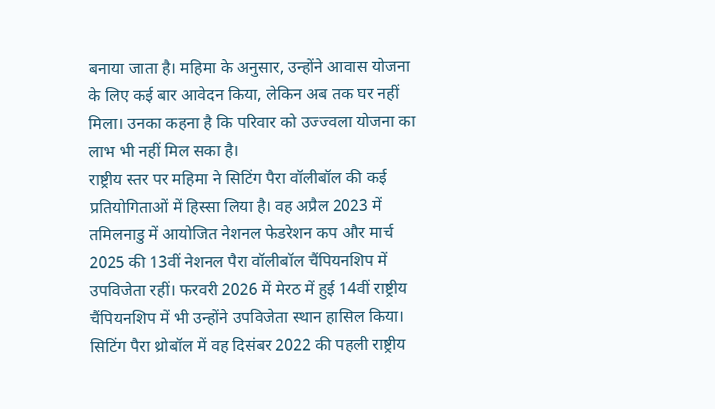बनाया जाता है। महिमा के अनुसार, उन्होंने आवास योजना के लिए कई बार आवेदन किया, लेकिन अब तक घर नहीं मिला। उनका कहना है कि परिवार को उज्ज्वला योजना का लाभ भी नहीं मिल सका है।
राष्ट्रीय स्तर पर महिमा ने सिटिंग पैरा वॉलीबॉल की कई प्रतियोगिताओं में हिस्सा लिया है। वह अप्रैल 2023 में तमिलनाडु में आयोजित नेशनल फेडरेशन कप और मार्च 2025 की 13वीं नेशनल पैरा वॉलीबॉल चैंपियनशिप में उपविजेता रहीं। फरवरी 2026 में मेरठ में हुई 14वीं राष्ट्रीय चैंपियनशिप में भी उन्होंने उपविजेता स्थान हासिल किया।
सिटिंग पैरा थ्रोबॉल में वह दिसंबर 2022 की पहली राष्ट्रीय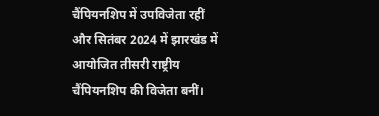चैंपियनशिप में उपविजेता रहीं और सितंबर 2024 में झारखंड में आयोजित तीसरी राष्ट्रीय चैंपियनशिप की विजेता बनीं।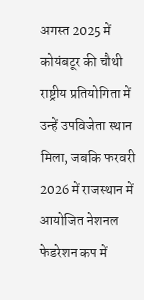अगस्त 2025 में कोयंबटूर की चौथी राष्ट्रीय प्रतियोगिता में उन्हें उपविजेता स्थान मिला, जबकि फरवरी 2026 में राजस्थान में आयोजित नेशनल फेडरेशन कप में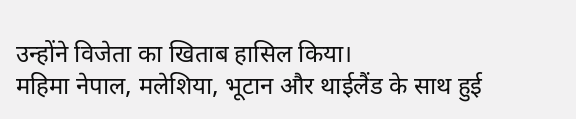उन्होंने विजेता का खिताब हासिल किया।
महिमा नेपाल, मलेशिया, भूटान और थाईलैंड के साथ हुई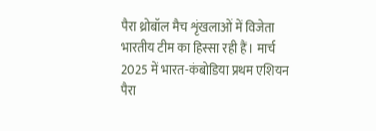पैरा थ्रोबॉल मैच शृंखलाओं में विजेता भारतीय टीम का हिस्सा रही हैं। मार्च 2025 में भारत-कंबोडिया प्रथम एशियन पैरा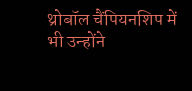थ्रोबॉल चैंपियनशिप में भी उन्होंने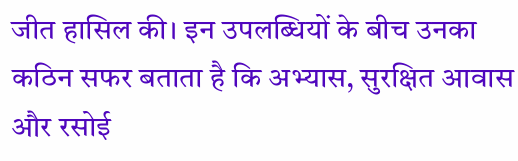जीत हासिल की। इन उपलब्धियों के बीच उनका कठिन सफर बताता है कि अभ्यास, सुरक्षित आवास और रसोई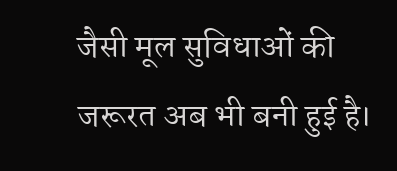जैसी मूल सुविधाओं की जरूरत अब भी बनी हुई है।